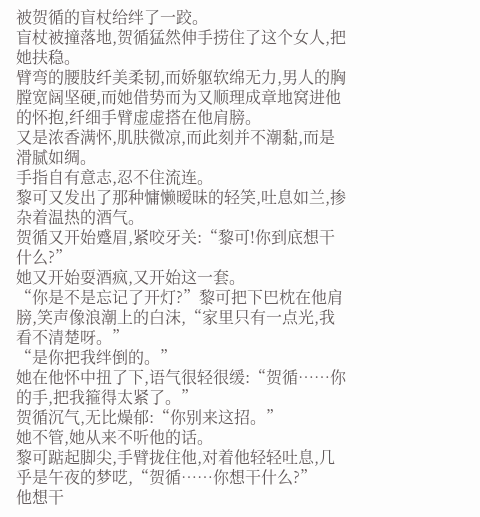被贺循的盲杖给绊了一跤。
盲杖被撞落地,贺循猛然伸手捞住了这个女人,把她扶稳。
臂弯的腰肢纤美柔韧,而娇躯软绵无力,男人的胸膛宽阔坚硬,而她借势而为又顺理成章地窝进他的怀抱,纤细手臂虚虚搭在他肩膀。
又是浓香满怀,肌肤微凉,而此刻并不潮黏,而是滑腻如绸。
手指自有意志,忍不住流连。
黎可又发出了那种慵懒暧昧的轻笑,吐息如兰,掺杂着温热的酒气。
贺循又开始蹙眉,紧咬牙关:“黎可!你到底想干什么?”
她又开始耍酒疯,又开始这一套。
“你是不是忘记了开灯?”黎可把下巴枕在他肩膀,笑声像浪潮上的白沫,“家里只有一点光,我看不清楚呀。”
“是你把我绊倒的。”
她在他怀中扭了下,语气很轻很缓:“贺循……你的手,把我箍得太紧了。”
贺循沉气,无比燥郁:“你别来这招。”
她不管,她从来不听他的话。
黎可踮起脚尖,手臂拢住他,对着他轻轻吐息,几乎是午夜的梦呓,“贺循……你想干什么?”
他想干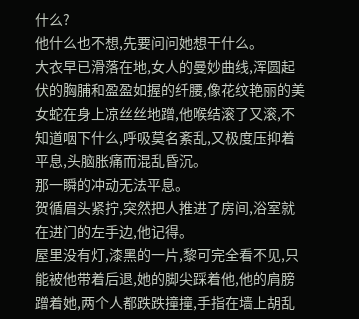什么?
他什么也不想,先要问问她想干什么。
大衣早已滑落在地,女人的曼妙曲线,浑圆起伏的胸脯和盈盈如握的纤腰,像花纹艳丽的美女蛇在身上凉丝丝地蹭,他喉结滚了又滚,不知道咽下什么,呼吸莫名紊乱,又极度压抑着平息,头脑胀痛而混乱昏沉。
那一瞬的冲动无法平息。
贺循眉头紧拧,突然把人推进了房间,浴室就在进门的左手边,他记得。
屋里没有灯,漆黑的一片,黎可完全看不见,只能被他带着后退,她的脚尖踩着他,他的肩膀蹭着她,两个人都跌跌撞撞,手指在墙上胡乱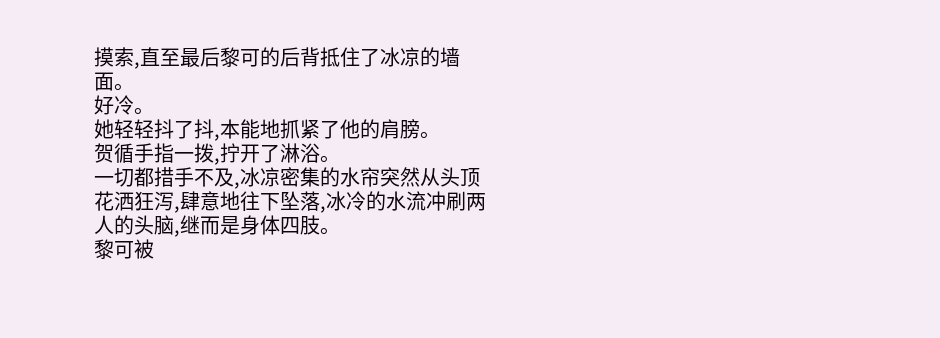摸索,直至最后黎可的后背抵住了冰凉的墙面。
好冷。
她轻轻抖了抖,本能地抓紧了他的肩膀。
贺循手指一拨,拧开了淋浴。
一切都措手不及,冰凉密集的水帘突然从头顶花洒狂泻,肆意地往下坠落,冰冷的水流冲刷两人的头脑,继而是身体四肢。
黎可被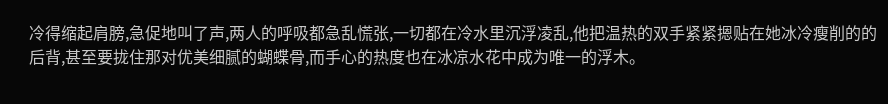冷得缩起肩膀,急促地叫了声,两人的呼吸都急乱慌张,一切都在冷水里沉浮凌乱,他把温热的双手紧紧摁贴在她冰冷瘦削的的后背,甚至要拢住那对优美细腻的蝴蝶骨,而手心的热度也在冰凉水花中成为唯一的浮木。